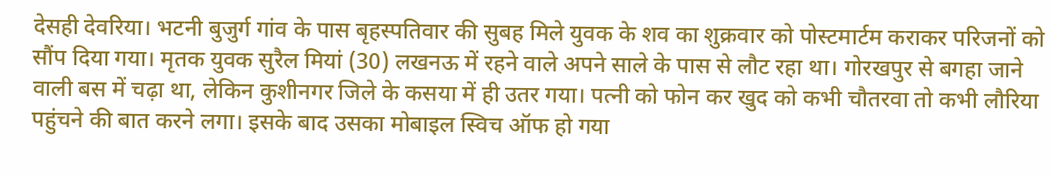देसही देवरिया। भटनी बुजुर्ग गांव के पास बृहस्पतिवार की सुबह मिले युवक के शव का शुक्रवार को पोस्टमार्टम कराकर परिजनों को सौंप दिया गया। मृतक युवक सुरैल मियां (30) लखनऊ में रहने वाले अपने साले के पास से लौट रहा था। गोरखपुर से बगहा जाने वाली बस में चढ़ा था, लेकिन कुशीनगर जिले के कसया में ही उतर गया। पत्नी को फोन कर खुद को कभी चौतरवा तो कभी लौरिया पहुंचने की बात करने लगा। इसके बाद उसका मोबाइल स्विच ऑफ हो गया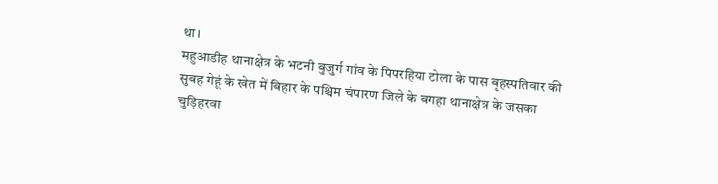था।
महुआडीह थानाक्षेत्र के भटनी बुजुर्ग गांव के पिपरहिया टोला के पास बृहस्पतिवार की सुबह गेहूं के खेत में बिहार के पश्चिम चंपारण जिले के बगहा थानाक्षेत्र के जसका चुड़िहरवा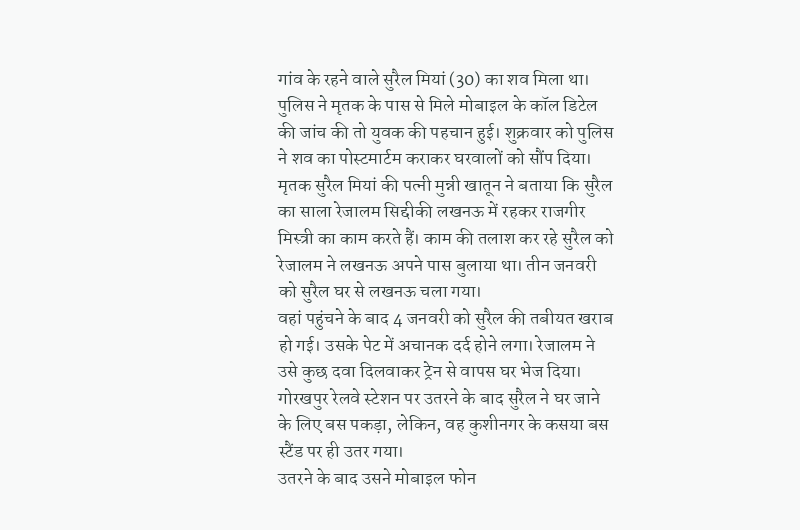गांव के रहने वाले सुरैल मियां (30) का शव मिला था। पुलिस ने मृतक के पास से मिले मोबाइल के कॉल डिटेल की जांच की तो युवक की पहचान हुई। शुक्रवार को पुलिस ने शव का पोस्टमार्टम कराकर घरवालों को सौंप दिया।
मृतक सुरैल मियां की पत्नी मुन्नी खातून ने बताया कि सुरैल का साला रेजालम सिद्दीकी लखनऊ में रहकर राजगीर मिस्त्री का काम करते हैं। काम की तलाश कर रहे सुरैल को रेजालम ने लखनऊ अपने पास बुलाया था। तीन जनवरी को सुरैल घर से लखनऊ चला गया।
वहां पहुंचने के बाद 4 जनवरी को सुरैल की तबीयत खराब हो गई। उसके पेट में अचानक दर्द होने लगा। रेजालम ने उसे कुछ दवा दिलवाकर ट्रेन से वापस घर भेज दिया। गोरखपुर रेलवे स्टेशन पर उतरने के बाद सुरैल ने घर जाने के लिए बस पकड़ा, लेकिन, वह कुशीनगर के कसया बस स्टैंड पर ही उतर गया।
उतरने के बाद उसने मोबाइल फोन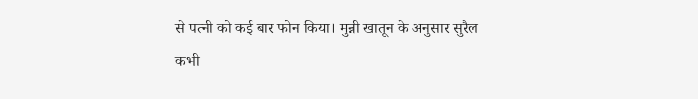से पत्नी को कई बार फोन किया। मुन्नी खातून के अनुसार सुरैल कभी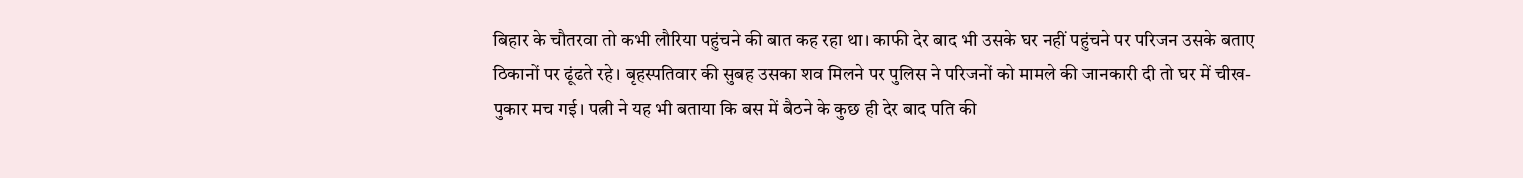बिहार के चौतरवा तो कभी लौरिया पहुंचने की बात कह रहा था। काफी देर बाद भी उसके घर नहीं पहुंचने पर परिजन उसके बताए ठिकानों पर ढूंढते रहे। बृहस्पतिवार की सुबह उसका शव मिलने पर पुलिस ने परिजनों को मामले की जानकारी दी तो घर में चीख-पुकार मच गई। पत्नी ने यह भी बताया कि बस में बैठने के कुछ ही देर बाद पति की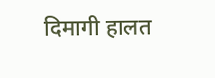दिमागी हालत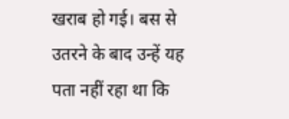खराब हो गई। बस से उतरने के बाद उन्हें यह पता नहीं रहा था कि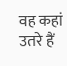वह कहां उतरे हैं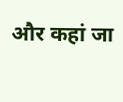और कहां जा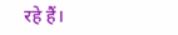रहे हैं।